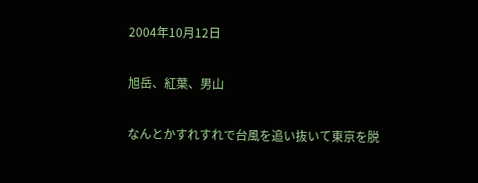2004年10月12日

旭岳、紅葉、男山

なんとかすれすれで台風を追い抜いて東京を脱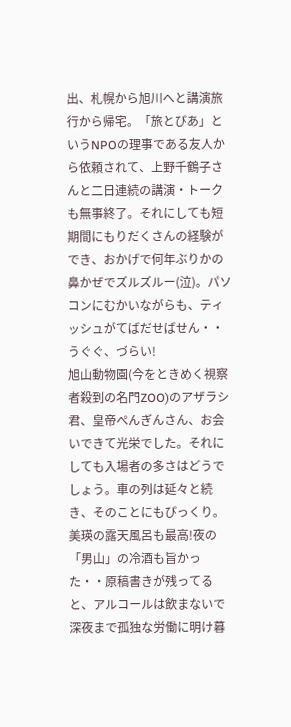出、札幌から旭川へと講演旅行から帰宅。「旅とぴあ」というNPOの理事である友人から依頼されて、上野千鶴子さんと二日連続の講演・トークも無事終了。それにしても短期間にもりだくさんの経験ができ、おかげで何年ぶりかの鼻かぜでズルズルー(泣)。パソコンにむかいながらも、ティッシュがてばだせばせん・・うぐぐ、づらい!
旭山動物園(今をときめく視察者殺到の名門ZOO)のアザラシ君、皇帝ぺんぎんさん、お会いできて光栄でした。それにしても入場者の多さはどうでしょう。車の列は延々と続き、そのことにもぴっくり。
美瑛の露天風呂も最高!夜の「男山」の冷酒も旨かった・・原稿書きが残ってると、アルコールは飲まないで深夜まで孤独な労働に明け暮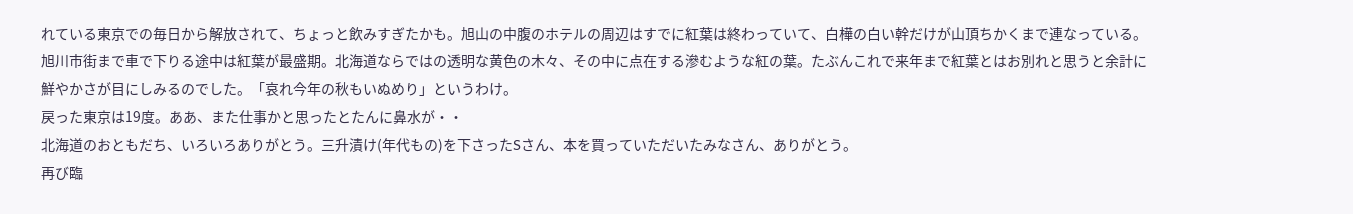れている東京での毎日から解放されて、ちょっと飲みすぎたかも。旭山の中腹のホテルの周辺はすでに紅葉は終わっていて、白樺の白い幹だけが山頂ちかくまで連なっている。旭川市街まで車で下りる途中は紅葉が最盛期。北海道ならではの透明な黄色の木々、その中に点在する滲むような紅の葉。たぶんこれで来年まで紅葉とはお別れと思うと余計に鮮やかさが目にしみるのでした。「哀れ今年の秋もいぬめり」というわけ。
戻った東京は19度。ああ、また仕事かと思ったとたんに鼻水が・・
北海道のおともだち、いろいろありがとう。三升漬け(年代もの)を下さったSさん、本を買っていただいたみなさん、ありがとう。
再び臨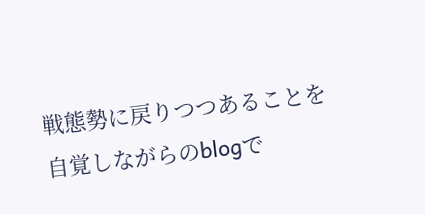戦態勢に戻りつつあることを自覚しながらのblogで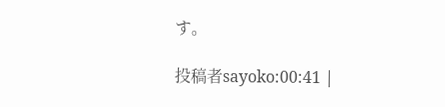す。

投稿者sayoko:00:41 |